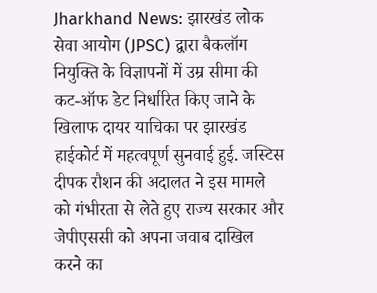Jharkhand News: झारखंड लोक सेवा आयोग (JPSC) द्वारा बैकलॉग नियुक्ति के विज्ञापनों में उम्र सीमा की कट-ऑफ डेट निर्धारित किए जाने के खिलाफ दायर याचिका पर झारखंड हाईकोर्ट में महत्वपूर्ण सुनवाई हुई. जस्टिस दीपक रौशन की अदालत ने इस मामले को गंभीरता से लेते हुए राज्य सरकार और जेपीएससी को अपना जवाब दाखिल करने का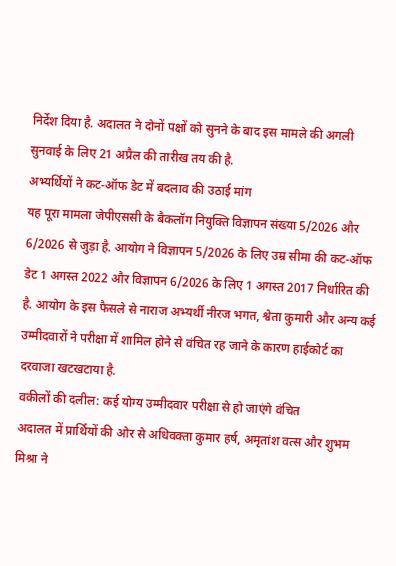निर्देश दिया है. अदालत ने दोनों पक्षों को सुनने के बाद इस मामले की अगली सुनवाई के लिए 21 अप्रैल की तारीख तय की है.
अभ्यर्थियों ने कट-ऑफ डेट में बदलाव की उठाई मांग
यह पूरा मामला जेपीएससी के बैकलॉग नियुक्ति विज्ञापन संख्या 5/2026 और 6/2026 से जुड़ा है. आयोग ने विज्ञापन 5/2026 के लिए उम्र सीमा की कट-ऑफ डेट 1 अगस्त 2022 और विज्ञापन 6/2026 के लिए 1 अगस्त 2017 निर्धारित की है. आयोग के इस फैसले से नाराज अभ्यर्थी नीरज भगत, श्वेता कुमारी और अन्य कई उम्मीदवारों ने परीक्षा में शामिल होने से वंचित रह जाने के कारण हाईकोर्ट का दरवाजा खटखटाया है.
वकीलों की दलील: कई योग्य उम्मीदवार परीक्षा से हो जाएंगे वंचित
अदालत में प्रार्थियों की ओर से अधिवक्ता कुमार हर्ष, अमृतांश वत्स और शुभम मिश्रा ने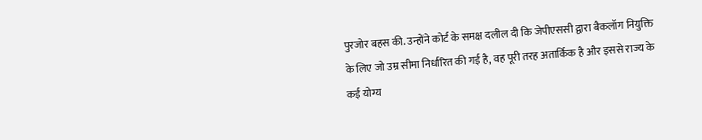पुरजोर बहस की. उन्होंने कोर्ट के समक्ष दलील दी कि जेपीएससी द्वारा बैकलॉग नियुक्ति के लिए जो उम्र सीमा निर्धारित की गई है, वह पूरी तरह अतार्किक है और इससे राज्य के कई योग्य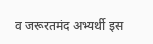व जरूरतमंद अभ्यर्थी इस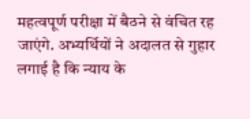महत्वपूर्ण परीक्षा में बैठने से वंचित रह जाएंगे. अभ्यर्थियों ने अदालत से गुहार लगाई है कि न्याय के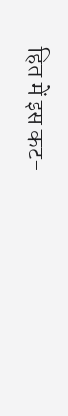हित में इस कट-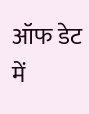ऑफ डेट में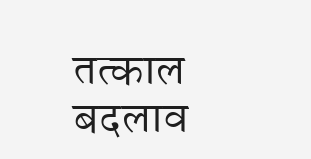तत्काल बदलाव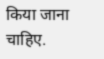किया जाना चाहिए.